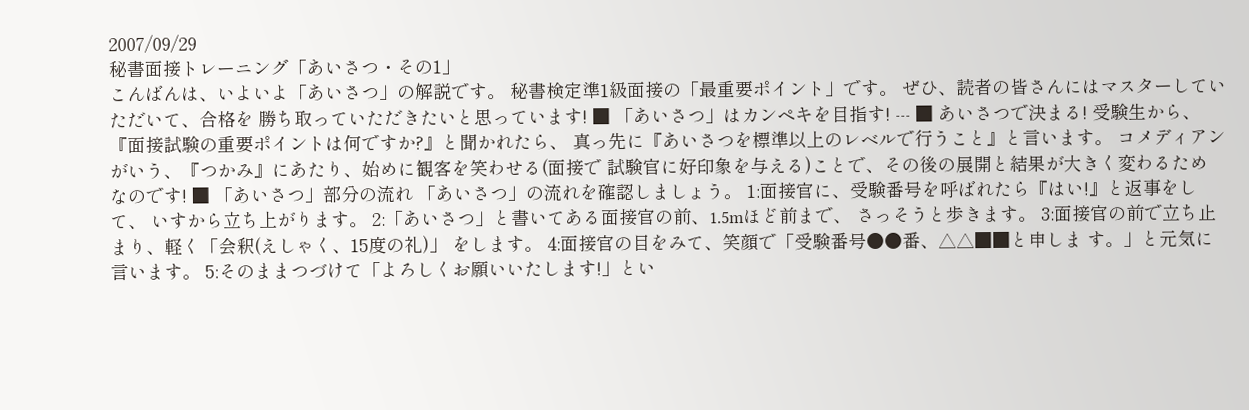2007/09/29
秘書面接トレーニング「あいさつ・その1」
こんばんは、いよいよ「あいさつ」の解説です。 秘書検定準1級面接の「最重要ポイント」です。 ぜひ、読者の皆さんにはマスターしていただいて、合格を 勝ち取っていただきたいと思っています! ■ 「あいさつ」はカンペキを目指す! --- ■ あいさつで決まる! 受験生から、『面接試験の重要ポイントは何ですか?』と聞かれたら、 真っ先に『あいさつを標準以上のレベルで行うこと』と言います。 コメディアンがいう、『つかみ』にあたり、始めに観客を笑わせる(面接で 試験官に好印象を与える)ことで、その後の展開と結果が大きく変わるため なのです! ■ 「あいさつ」部分の流れ 「あいさつ」の流れを確認しましょう。 1:面接官に、受験番号を呼ばれたら『はい!』と返事をして、 いすから立ち上がります。 2:「あいさつ」と書いてある面接官の前、1.5mほど前まで、 さっそうと歩きます。 3:面接官の前で立ち止まり、軽く「会釈(えしゃく、15度の礼)」 をします。 4:面接官の目をみて、笑顔で「受験番号●●番、△△■■と申しま す。」と元気に言います。 5:そのままつづけて「よろしくお願いいたします!」とい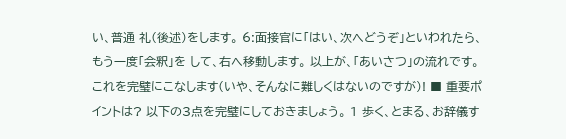い、普通 礼(後述)をします。 6:面接官に「はい、次へどうぞ」といわれたら、もう一度「会釈」を して、右へ移動します。 以上が、「あいさつ」の流れです。 これを完璧にこなします(いや、そんなに難しくはないのですが)! ■ 重要ポイントは? 以下の3点を完璧にしておきましょう。 1 歩く、とまる、お辞儀す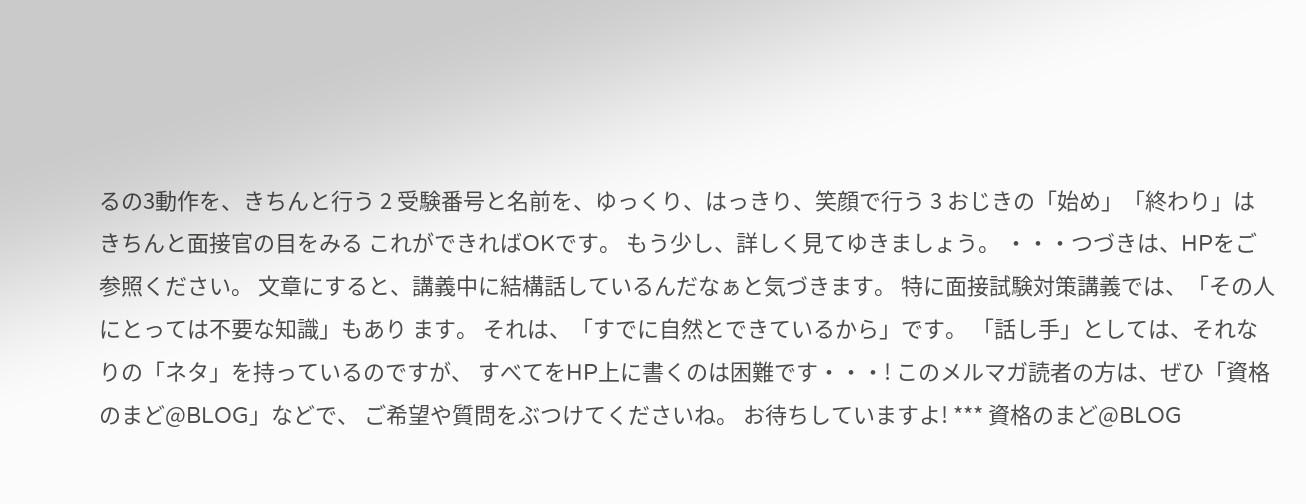るの3動作を、きちんと行う 2 受験番号と名前を、ゆっくり、はっきり、笑顔で行う 3 おじきの「始め」「終わり」はきちんと面接官の目をみる これができればOKです。 もう少し、詳しく見てゆきましょう。 ・・・つづきは、HPをご参照ください。 文章にすると、講義中に結構話しているんだなぁと気づきます。 特に面接試験対策講義では、「その人にとっては不要な知識」もあり ます。 それは、「すでに自然とできているから」です。 「話し手」としては、それなりの「ネタ」を持っているのですが、 すべてをHP上に書くのは困難です・・・! このメルマガ読者の方は、ぜひ「資格のまど@BLOG」などで、 ご希望や質問をぶつけてくださいね。 お待ちしていますよ! *** 資格のまど@BLOG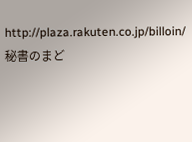http://plaza.rakuten.co.jp/billoin/ 秘書のまど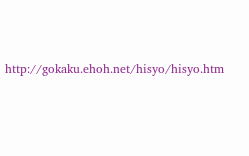http://gokaku.ehoh.net/hisyo/hisyo.htm